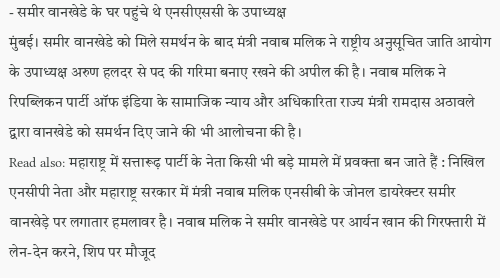- समीर वानखेडे के घर पहुंचे थे एनसीएससी के उपाध्यक्ष
मुंबई। समीर वानखेडे को मिले समर्थन के बाद मंत्री नवाब मलिक ने राष्ट्रीय अनुसूचित जाति आयोग के उपाध्यक्ष अरुण हलदर से पद की गरिमा बनाए रखने की अपील की है। नवाब मलिक ने रिपब्लिकन पार्टी ऑफ इंडिया के सामाजिक न्याय और अधिकारिता राज्य मंत्री रामदास अठावले द्वारा वानखेडे को समर्थन दिए जाने की भी आलोचना की है।
Read also: महाराष्ट्र में सत्तारूढ़ पार्टी के नेता किसी भी बड़े मामले में प्रवक्ता बन जाते हैं : निखिल
एनसीपी नेता और महाराष्ट्र सरकार में मंत्री नवाब मलिक एनसीबी के जोनल डायरेक्टर समीर वानखेड़े पर लगातार हमलावर है। नवाब मलिक ने समीर वानखेडे पर आर्यन खान की गिरफ्तारी में लेन-देन करने, शिप पर मौजूद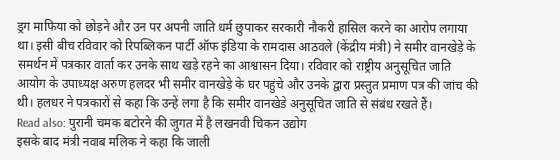ड्रग माफिया को छोड़ने और उन पर अपनी जाति धर्म छुपाकर सरकारी नौकरी हासिल करने का आरोप लगाया था। इसी बीच रविवार को रिपब्लिकन पार्टी ऑफ इंडिया के रामदास आठवले (केंद्रीय मंत्री) ने समीर वानखेड़े के समर्थन में पत्रकार वार्ता कर उनके साथ खड़े रहने का आश्वासन दिया। रविवार को राष्ट्रीय अनुसूचित जाति आयोग के उपाध्यक्ष अरुण हलदर भी समीर वानखेड़े के घर पहुंचे और उनके द्वारा प्रस्तुत प्रमाण पत्र की जांच की थी। हलधर ने पत्रकारों से कहा कि उन्हें लगा है कि समीर वानखेडे अनुसूचित जाति से संबंध रखते हैं।
Read also: पुरानी चमक बटोरने की जुगत में है लखनवी चिकन उद्योग
इसके बाद मंत्री नवाब मलिक ने कहा कि जाली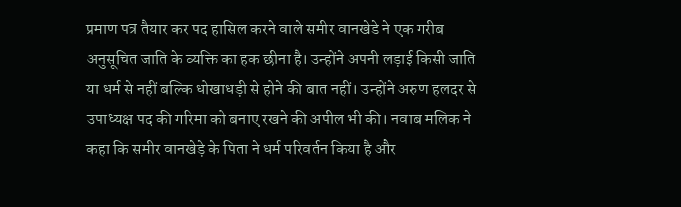प्रमाण पत्र तैयार कर पद हासिल करने वाले समीर वानखेडे ने एक गरीब अनुसूचित जाति के व्यक्ति का हक छीना है। उन्होंने अपनी लड़ाई किसी जाति या धर्म से नहीं बल्कि धोखाधड़ी से होने की बात नहीं। उन्होंने अरुण हलदर से उपाध्यक्ष पद की गरिमा को बनाए रखने की अपील भी की। नवाब मलिक ने कहा कि समीर वानखेड़े के पिता ने धर्म परिवर्तन किया है और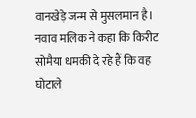वानखेड़े जन्म से मुसलमान है। नवाव मलिक ने कहा कि किरीट सोमैया धमकी दे रहे हैं कि वह घोटाले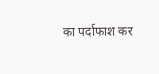का पर्दाफाश कर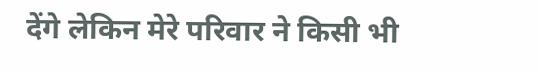देंगे लेकिन मेरे परिवार ने किसी भी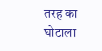तरह का घोटाला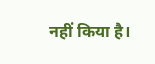नहीं किया है।